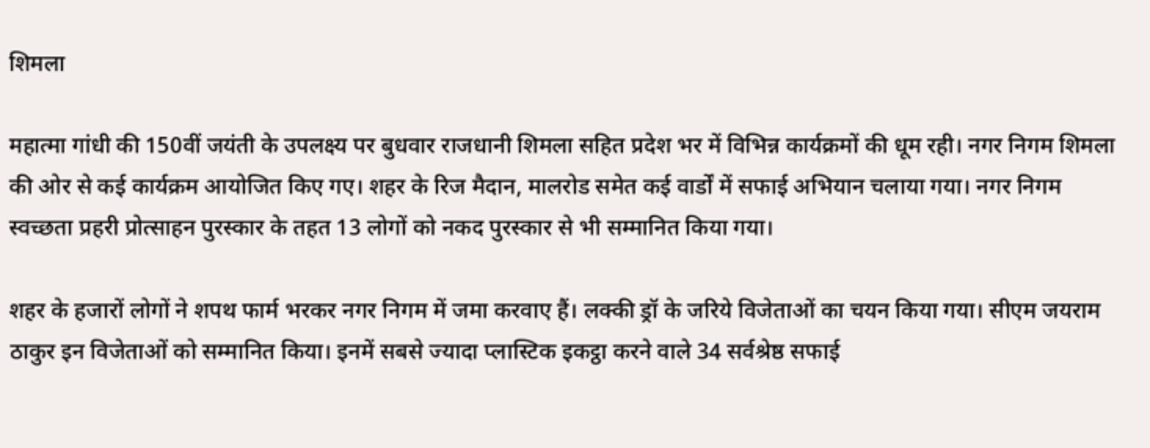शिमला

महात्मा गांधी की 150वीं जयंती के उपलक्ष्य पर बुधवार राजधानी शिमला सहित प्रदेश भर में विभिन्न कार्यक्रमों की धूम रही। नगर निगम शिमला की ओर से कई कार्यक्रम आयोजित किए गए। शहर के रिज मैदान, मालरोड समेत कई वार्डों में सफाई अभियान चलाया गया। नगर निगम स्वच्छता प्रहरी प्रोत्साहन पुरस्कार के तहत 13 लोगों को नकद पुरस्कार से भी सम्मानित किया गया।

शहर के हजारों लोगों ने शपथ फार्म भरकर नगर निगम में जमा करवाए हैं। लक्की ड्रॉ के जरिये विजेताओं का चयन किया गया। सीएम जयराम ठाकुर इन विजेताओं को सम्मानित किया। इनमें सबसे ज्यादा प्लास्टिक इकट्ठा करने वाले 34 सर्वश्रेष्ठ सफाई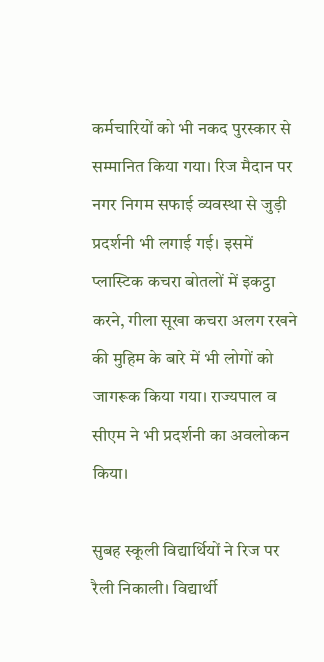कर्मचारियों को भी नकद पुरस्कार से सम्मानित किया गया। रिज मैदान पर नगर निगम सफाई व्यवस्था से जुड़ी प्रदर्शनी भी लगाई गई। इसमें प्लास्टिक कचरा बोतलों में इकट्ठा करने, गीला सूखा कचरा अलग रखने की मुहिम के बारे में भी लोगों को जागरूक किया गया। राज्यपाल व सीएम ने भी प्रदर्शनी का अवलोकन किया।

सुबह स्कूली विद्यार्थियों ने रिज पर रैली निकाली। विद्यार्थी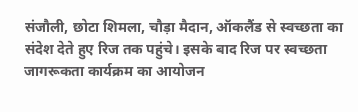संजौली, छोटा शिमला, चौड़ा मैदान, ऑकलैंड से स्वच्छता का संदेश देते हुए रिज तक पहुंचे। इसके बाद रिज पर स्वच्छता जागरूकता कार्यक्रम का आयोजन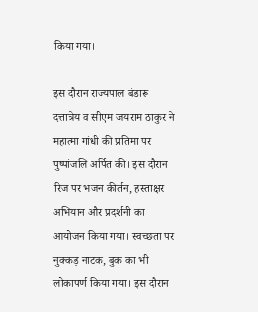किया गया।

इस दौरान राज्यपाल बंडारू दत्तात्रेय व सीएम जयराम ठाकुर ने महात्मा गांधी की प्रतिमा पर पुष्पांजलि अर्पित की। इस दौरान रिज पर भजन कीर्तन, हस्ताक्षर अभियान और प्रदर्शनी का आयोजन किया गया। स्वच्छता पर नुक्कड़ नाटक, बुक का भी लोकापर्ण किया गया। इस दौरान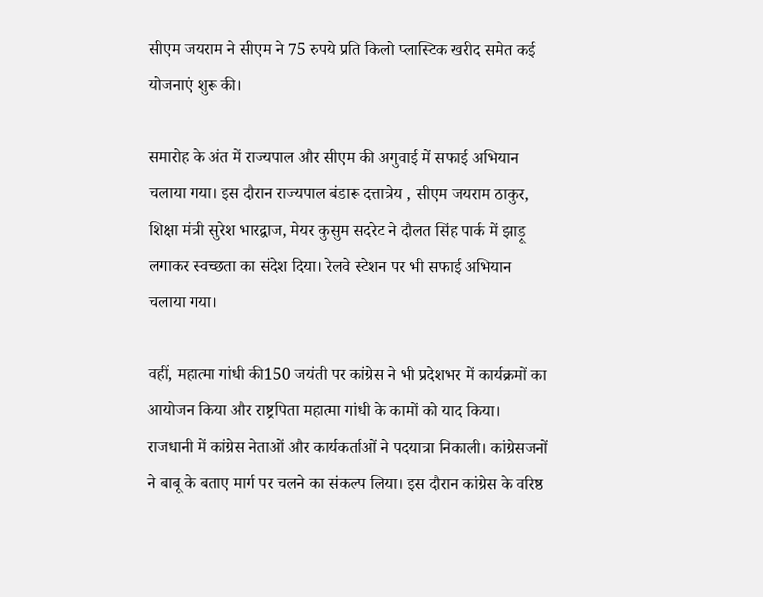सीएम जयराम ने सीएम ने 75 रुपये प्रति किलो प्लास्टिक खरीद समेत कई योजनाएं शुरू की।

समारोह के अंत में राज्यपाल और सीएम की अगुवाई में सफाई अभियान चलाया गया। इस दौरान राज्यपाल बंडारू दत्तात्रेय , सीएम जयराम ठाकुर, शिक्षा मंत्री सुरेश भारद्वाज, मेयर कुसुम सदरेट ने दौलत सिंह पार्क में झाड़ू लगाकर स्वच्छता का संदेश दिया। रेलवे स्टेशन पर भी सफाई अभियान चलाया गया।

वहीं, महात्मा गांधी की150 जयंती पर कांग्रेस ने भी प्रदेशभर में कार्यक्रमों का आयोजन किया और राष्ट्रपिता महात्मा गांधी के कामों को याद किया। राजधानी में कांग्रेस नेताओं और कार्यकर्ताओं ने पदयात्रा निकाली। कांग्रेसजनों ने बाबू के बताए मार्ग पर चलने का संकल्प लिया। इस दौरान कांग्रेस के वरिष्ठ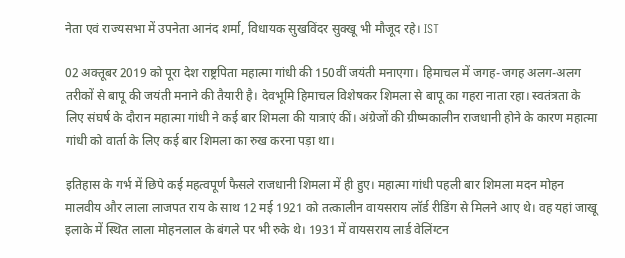नेता एवं राज्यसभा में उपनेता आनंद शर्मा, विधायक सुखविंदर सुक्खू भी मौजूद रहे। IST

02 अक्तूबर 2019 को पूरा देश राष्ट्रपिता महात्मा गांधी की 150वीं जयंती मनाएगा। हिमाचल में जगह-जगह अलग-अलग तरीकों से बापू की जयंती मनाने की तैयारी है। देवभूमि हिमाचल विशेषकर शिमला से बापू का गहरा नाता रहा। स्वतंत्रता के लिए संघर्ष के दौरान महात्मा गांधी ने कई बार शिमला की यात्राएं कीं। अंग्रेजों की ग्रीष्मकालीन राजधानी होने के कारण महात्मा गांधी को वार्ता के लिए कई बार शिमला का रुख करना पड़ा था।

इतिहास के गर्भ में छिपे कई महत्वपूर्ण फैसले राजधानी शिमला में ही हुए। महात्मा गांधी पहली बार शिमला मदन मोहन मालवीय और लाला लाजपत राय के साथ 12 मई 1921 को तत्कालीन वायसराय लॉर्ड रीडिंग से मिलने आए थे। वह यहां जाखू इलाके में स्थित लाला मोहनलाल के बंगले पर भी रुके थे। 1931 में वायसराय लार्ड वेलिंग्टन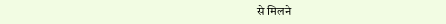से मिलने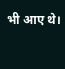भी आए थे।